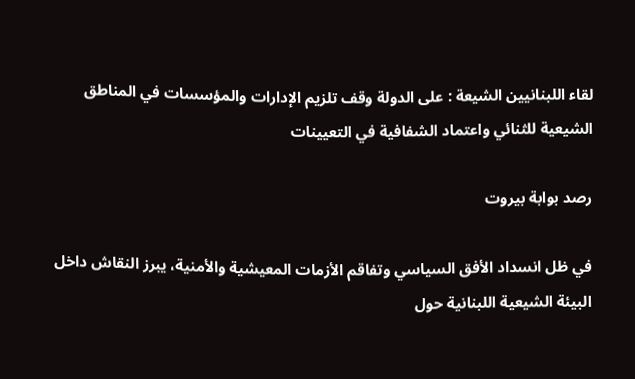لقاء اللبنانيين الشيعة : على الدولة وقف تلزيم الإدارات والمؤسسات في المناطق الشيعية للثنائي واعتماد الشفافية في التعيينات

رصد بوابة بيروت

في ظل انسداد الأفق السياسي وتفاقم الأزمات المعيشية والأمنية، يبرز النقاش داخل البيئة الشيعية اللبنانية حول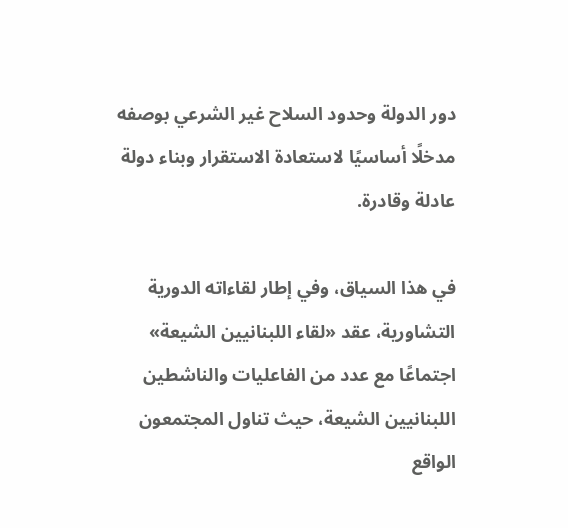دور الدولة وحدود السلاح غير الشرعي بوصفه مدخلًا أساسيًا لاستعادة الاستقرار وبناء دولة عادلة وقادرة.

في هذا السياق، وفي إطار لقاءاته الدورية التشاورية، عقد «لقاء اللبنانيين الشيعة» اجتماعًا مع عدد من الفاعليات والناشطين اللبنانيين الشيعة، حيث تناول المجتمعون الواقع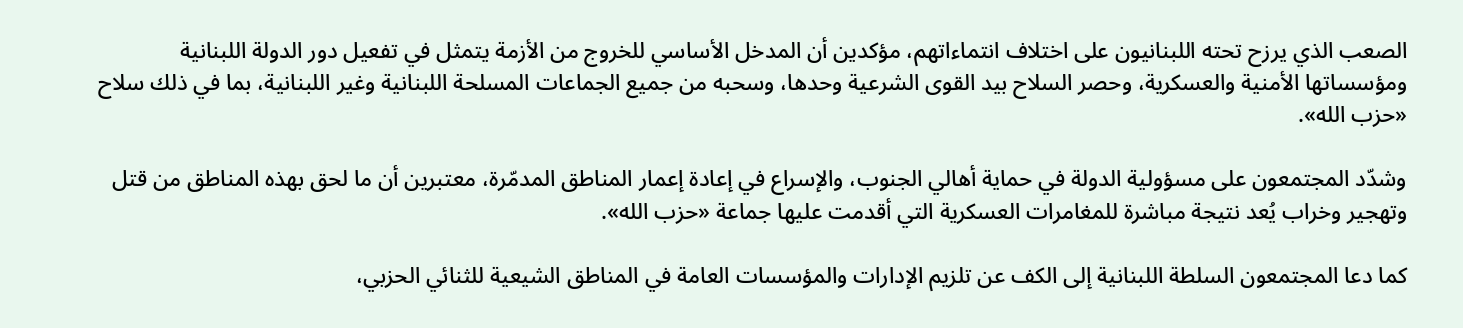الصعب الذي يرزح تحته اللبنانيون على اختلاف انتماءاتهم، مؤكدين أن المدخل الأساسي للخروج من الأزمة يتمثل في تفعيل دور الدولة اللبنانية ومؤسساتها الأمنية والعسكرية، وحصر السلاح بيد القوى الشرعية وحدها، وسحبه من جميع الجماعات المسلحة اللبنانية وغير اللبنانية، بما في ذلك سلاح «حزب الله».

وشدّد المجتمعون على مسؤولية الدولة في حماية أهالي الجنوب، والإسراع في إعادة إعمار المناطق المدمّرة، معتبرين أن ما لحق بهذه المناطق من قتل وتهجير وخراب يُعد نتيجة مباشرة للمغامرات العسكرية التي أقدمت عليها جماعة «حزب الله».

كما دعا المجتمعون السلطة اللبنانية إلى الكف عن تلزيم الإدارات والمؤسسات العامة في المناطق الشيعية للثنائي الحزبي،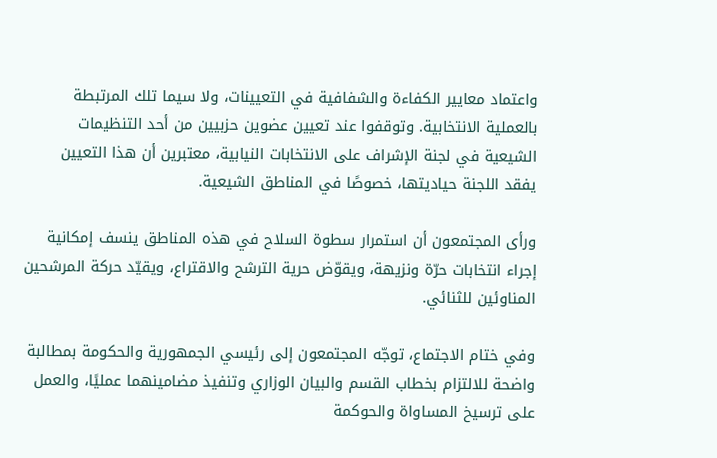واعتماد معايير الكفاءة والشفافية في التعيينات، ولا سيما تلك المرتبطة بالعملية الانتخابية. وتوقفوا عند تعيين عضوين حزبيين من أحد التنظيمات الشيعية في لجنة الإشراف على الانتخابات النيابية، معتبرين أن هذا التعيين يفقد اللجنة حياديتها، خصوصًا في المناطق الشيعية.

ورأى المجتمعون أن استمرار سطوة السلاح في هذه المناطق ينسف إمكانية إجراء انتخابات حرّة ونزيهة، ويقوّض حرية الترشح والاقتراع، ويقيّد حركة المرشحين المناوئين للثنائي.

وفي ختام الاجتماع، توجّه المجتمعون إلى رئيسي الجمهورية والحكومة بمطالبة واضحة للالتزام بخطاب القسم والبيان الوزاري وتنفيذ مضامينهما عمليًا، والعمل على ترسيخ المساواة والحوكمة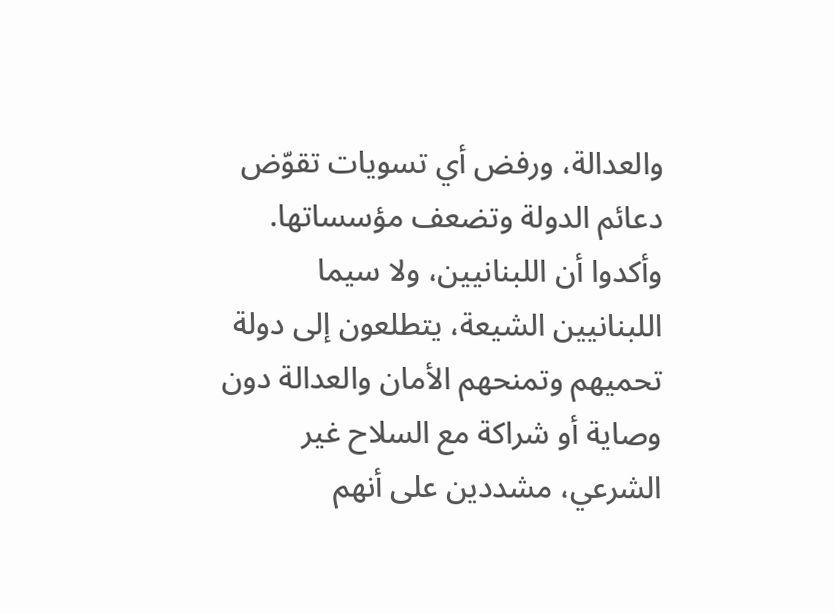والعدالة، ورفض أي تسويات تقوّض دعائم الدولة وتضعف مؤسساتها. وأكدوا أن اللبنانيين، ولا سيما اللبنانيين الشيعة، يتطلعون إلى دولة تحميهم وتمنحهم الأمان والعدالة دون وصاية أو شراكة مع السلاح غير الشرعي، مشددين على أنهم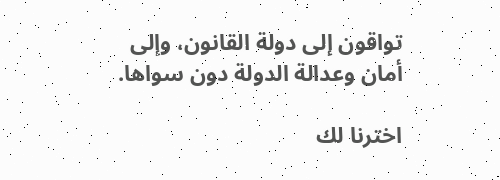تواقون إلى دولة القانون، وإلى أمان وعدالة الدولة دون سواها.

اخترنا لك